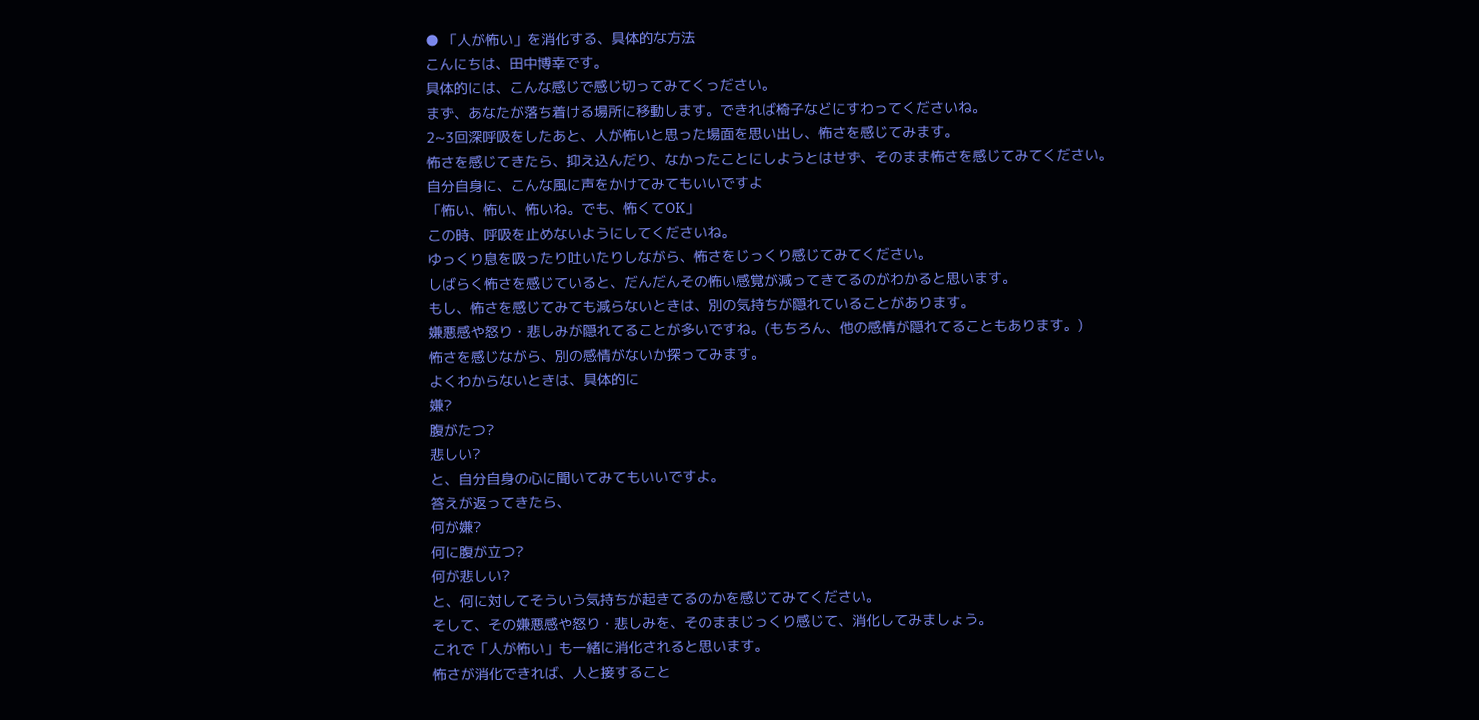● 「人が怖い」を消化する、具体的な方法
こんにちは、田中博幸です。
具体的には、こんな感じで感じ切ってみてくっださい。
まず、あなたが落ち着ける場所に移動します。できれば椅子などにすわってくださいね。
2~3回深呼吸をしたあと、人が怖いと思った場面を思い出し、怖さを感じてみます。
怖さを感じてきたら、抑え込んだり、なかったことにしようとはせず、そのまま怖さを感じてみてください。
自分自身に、こんな風に声をかけてみてもいいですよ
「怖い、怖い、怖いね。でも、怖くてOK」
この時、呼吸を止めないようにしてくださいね。
ゆっくり息を吸ったり吐いたりしながら、怖さをじっくり感じてみてください。
しばらく怖さを感じていると、だんだんその怖い感覚が減ってきてるのがわかると思います。
もし、怖さを感じてみても減らないときは、別の気持ちが隠れていることがあります。
嫌悪感や怒り・悲しみが隠れてることが多いですね。(もちろん、他の感情が隠れてることもあります。)
怖さを感じながら、別の感情がないか探ってみます。
よくわからないときは、具体的に
嫌?
腹がたつ?
悲しい?
と、自分自身の心に聞いてみてもいいですよ。
答えが返ってきたら、
何が嫌?
何に腹が立つ?
何が悲しい?
と、何に対してそういう気持ちが起きてるのかを感じてみてください。
そして、その嫌悪感や怒り・悲しみを、そのままじっくり感じて、消化してみましょう。
これで「人が怖い」も一緒に消化されると思います。
怖さが消化できれば、人と接すること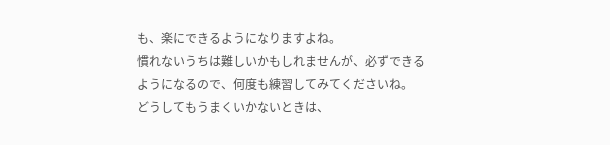も、楽にできるようになりますよね。
慣れないうちは難しいかもしれませんが、必ずできるようになるので、何度も練習してみてくださいね。
どうしてもうまくいかないときは、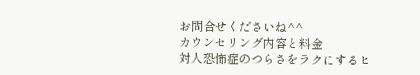お問合せくださいね^^
カウンセリング内容と料金
対人恐怖症のつらさをラクにするヒ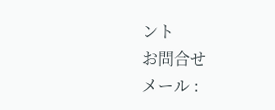ント
お問合せ
メール :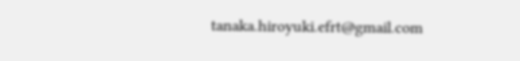tanaka.hiroyuki.efrt@gmail.com